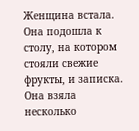Женщина встала. Она подошла к столу, на котором стояли свежие фрукты, и записка. Она взяла несколько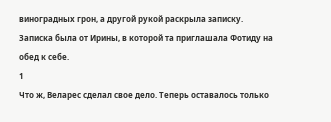виноградных грон, а другой рукой раскрыла записку. Записка была от Ирины, в которой та приглашала Фотиду на обед к себе.
1
Что ж, Веларес сделал свое дело. Теперь оставалось только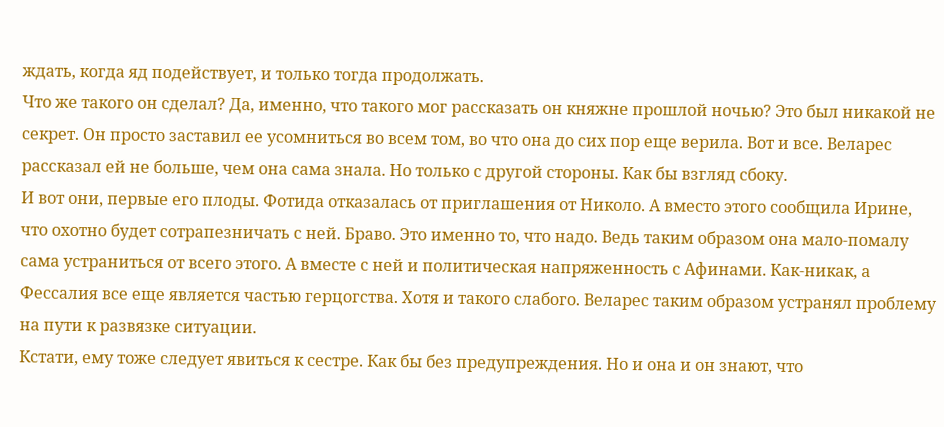ждать, когда яд подействует, и только тогда продолжать.
Что же такого он сделал? Да, именно, что такого мог рассказать он княжне прошлой ночью? Это был никакой не секрет. Он просто заставил ее усомниться во всем том, во что она до сих пор еще верила. Вот и все. Веларес рассказал ей не больше, чем она сама знала. Но только с другой стороны. Как бы взгляд сбоку.
И вот они, первые его плоды. Фотида отказалась от приглашения от Николо. А вместо этого сообщила Ирине, что охотно будет сотрапезничать с ней. Браво. Это именно то, что надо. Ведь таким образом она мало-помалу сама устраниться от всего этого. А вместе с ней и политическая напряженность с Афинами. Как-никак, а Фессалия все еще является частью герцогства. Хотя и такого слабого. Веларес таким образом устранял проблему на пути к развязке ситуации.
Кстати, ему тоже следует явиться к сестре. Как бы без предупреждения. Но и она и он знают, что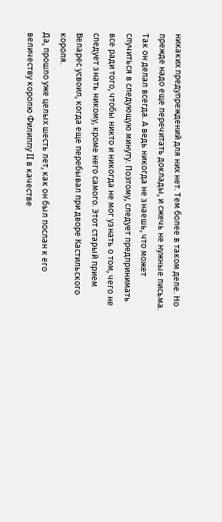никаких предупреждений для них нет. Тем более в таком деле. Но прежде надо еще перечитать доклады, и сжечь не нужные письма. Так он делал всегда. А ведь никогда не знаешь, что может случиться в следующую минуту. Поэтому, следует предпринимать все ради того, чтобы никто и никогда не мог узнать о том, чего не следует знать никому, кроме него самого. Этот старый прием Веларес усвоил, когда еще перебывал при дворе Кастильского короля.
Да, прошло уже целых шесть лет, как он был послан к его величеству королю Филиппу II в качестве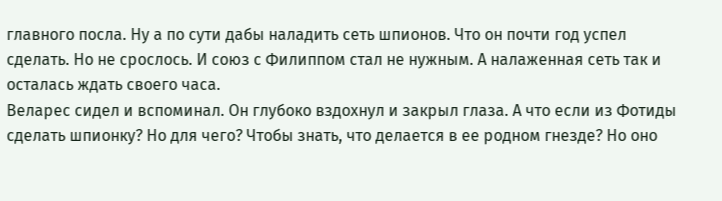главного посла. Ну а по сути дабы наладить сеть шпионов. Что он почти год успел сделать. Но не срослось. И союз с Филиппом стал не нужным. А налаженная сеть так и осталась ждать своего часа.
Веларес сидел и вспоминал. Он глубоко вздохнул и закрыл глаза. А что если из Фотиды сделать шпионку? Но для чего? Чтобы знать, что делается в ее родном гнезде? Но оно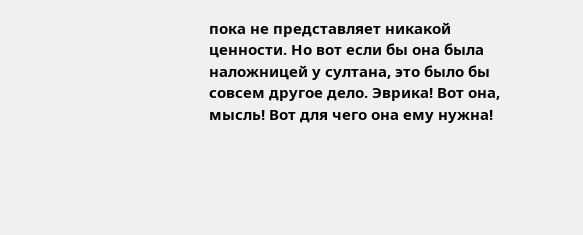пока не представляет никакой ценности. Но вот если бы она была наложницей у султана, это было бы совсем другое дело. Эврика! Вот она, мысль! Вот для чего она ему нужна!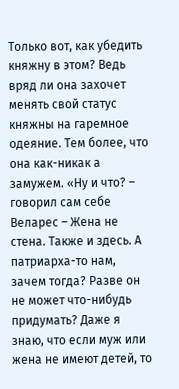Только вот, как убедить княжну в этом? Ведь вряд ли она захочет менять свой статус княжны на гаремное одеяние. Тем более, что она как-никак а замужем. «Ну и что? – говорил сам себе Веларес – Жена не стена. Также и здесь. А патриарха-то нам, зачем тогда? Разве он не может что-нибудь придумать? Даже я знаю, что если муж или жена не имеют детей, то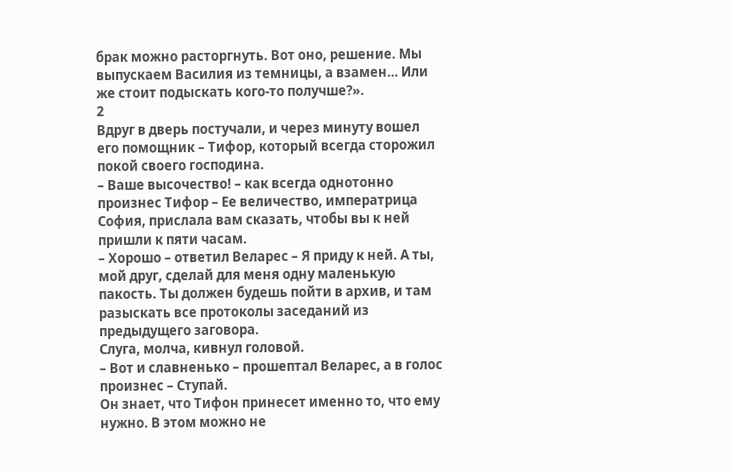брак можно расторгнуть. Вот оно, решение. Мы выпускаем Василия из темницы, а взамен… Или же стоит подыскать кого-то получше?».
2
Вдруг в дверь постучали, и через минуту вошел его помощник – Тифор, который всегда сторожил покой своего господина.
– Ваше высочество! – как всегда однотонно произнес Тифор – Ее величество, императрица София, прислала вам сказать, чтобы вы к ней пришли к пяти часам.
– Хорошо – ответил Веларес – Я приду к ней. А ты, мой друг, сделай для меня одну маленькую пакость. Ты должен будешь пойти в архив, и там разыскать все протоколы заседаний из предыдущего заговора.
Слуга, молча, кивнул головой.
– Вот и славненько – прошептал Веларес, а в голос произнес – Ступай.
Он знает, что Тифон принесет именно то, что ему нужно. В этом можно не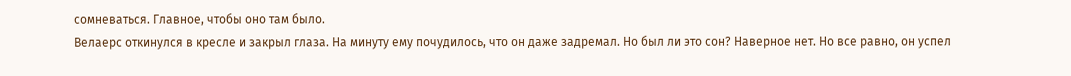сомневаться. Главное, чтобы оно там было.
Велаерс откинулся в кресле и закрыл глаза. На минуту ему почудилось, что он даже задремал. Но был ли это сон? Наверное нет. Но все равно, он успел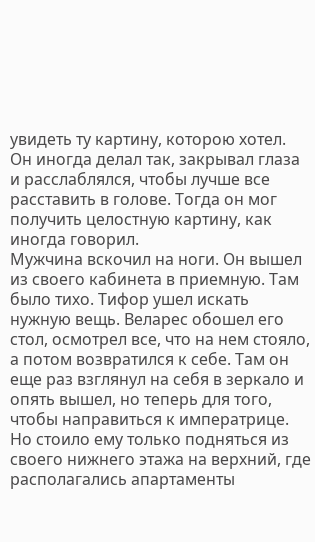увидеть ту картину, которою хотел.
Он иногда делал так, закрывал глаза и расслаблялся, чтобы лучше все расставить в голове. Тогда он мог получить целостную картину, как иногда говорил.
Мужчина вскочил на ноги. Он вышел из своего кабинета в приемную. Там было тихо. Тифор ушел искать нужную вещь. Веларес обошел его стол, осмотрел все, что на нем стояло, а потом возвратился к себе. Там он еще раз взглянул на себя в зеркало и опять вышел, но теперь для того, чтобы направиться к императрице.
Но стоило ему только подняться из своего нижнего этажа на верхний, где располагались апартаменты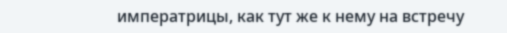императрицы, как тут же к нему на встречу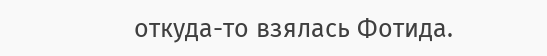откуда-то взялась Фотида.